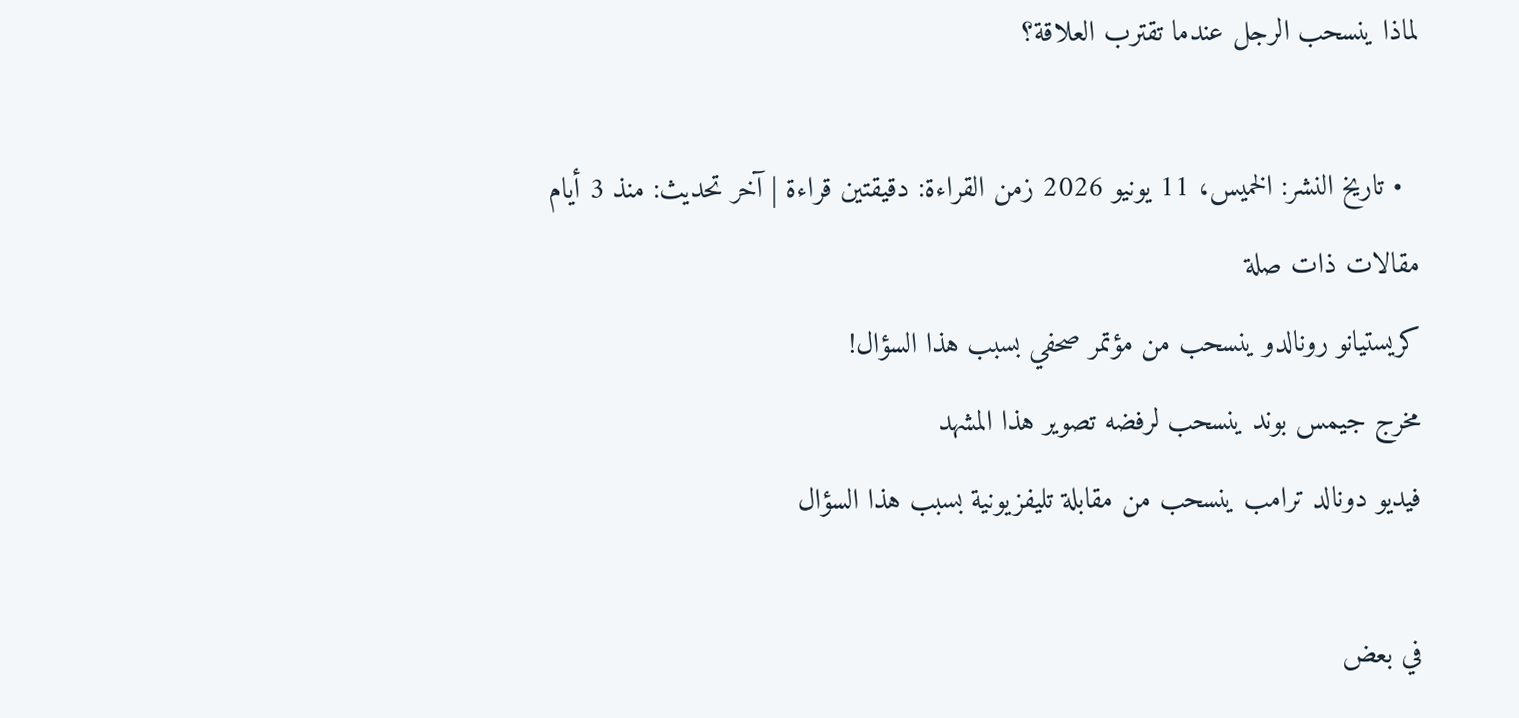لماذا ينسحب الرجل عندما تقترب العلاقة؟

  • تاريخ النشر: الخميس، 11 يونيو 2026 زمن القراءة: دقيقتين قراءة | آخر تحديث: منذ 3 أيام
مقالات ذات صلة
كريستيانو رونالدو ينسحب من مؤتمر صحفي بسبب هذا السؤال!
مخرج جيمس بوند ينسحب لرفضه تصوير هذا المشهد
فيديو دونالد ترامب ينسحب من مقابلة تليفزيونية بسبب هذا السؤال

في بعض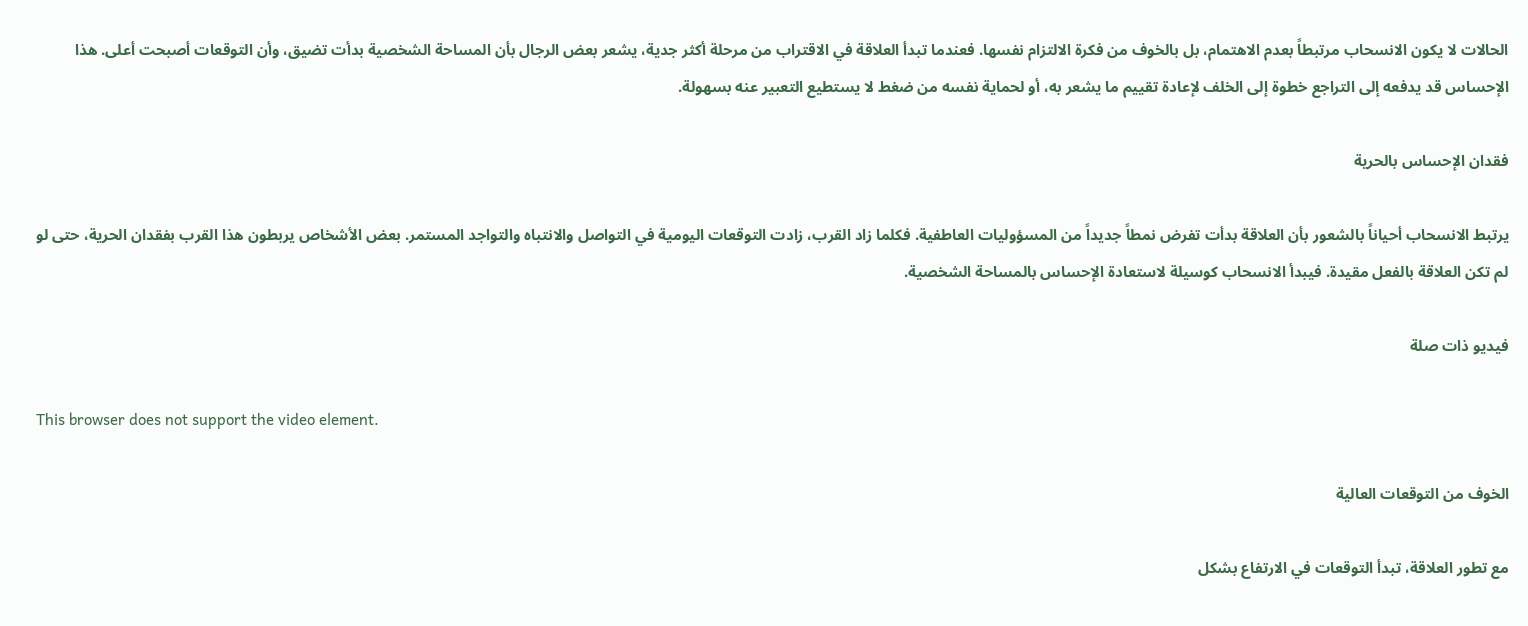الحالات لا يكون الانسحاب مرتبطاً بعدم الاهتمام، بل بالخوف من فكرة الالتزام نفسها. فعندما تبدأ العلاقة في الاقتراب من مرحلة أكثر جدية، يشعر بعض الرجال بأن المساحة الشخصية بدأت تضيق، وأن التوقعات أصبحت أعلى. هذا الإحساس قد يدفعه إلى التراجع خطوة إلى الخلف لإعادة تقييم ما يشعر به، أو لحماية نفسه من ضغط لا يستطيع التعبير عنه بسهولة.

فقدان الإحساس بالحرية

يرتبط الانسحاب أحياناً بالشعور بأن العلاقة بدأت تفرض نمطاً جديداً من المسؤوليات العاطفية. فكلما زاد القرب، زادت التوقعات اليومية في التواصل والانتباه والتواجد المستمر. بعض الأشخاص يربطون هذا القرب بفقدان الحرية، حتى لو لم تكن العلاقة بالفعل مقيدة. فيبدأ الانسحاب كوسيلة لاستعادة الإحساس بالمساحة الشخصية.

فيديو ذات صلة

This browser does not support the video element.

الخوف من التوقعات العالية

مع تطور العلاقة، تبدأ التوقعات في الارتفاع بشكل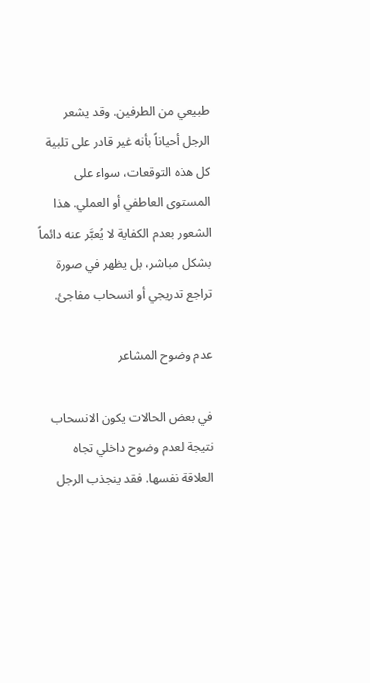طبيعي من الطرفين. وقد يشعر الرجل أحياناً بأنه غير قادر على تلبية كل هذه التوقعات، سواء على المستوى العاطفي أو العملي. هذا الشعور بعدم الكفاية لا يُعبَّر عنه دائماً بشكل مباشر، بل يظهر في صورة تراجع تدريجي أو انسحاب مفاجئ.

عدم وضوح المشاعر

في بعض الحالات يكون الانسحاب نتيجة لعدم وضوح داخلي تجاه العلاقة نفسها. فقد ينجذب الرجل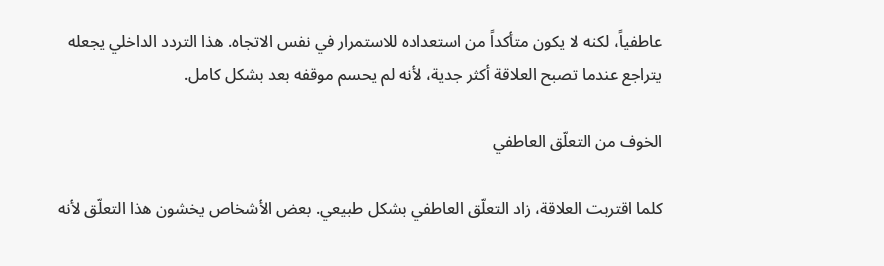عاطفياً، لكنه لا يكون متأكداً من استعداده للاستمرار في نفس الاتجاه. هذا التردد الداخلي يجعله يتراجع عندما تصبح العلاقة أكثر جدية، لأنه لم يحسم موقفه بعد بشكل كامل.

الخوف من التعلّق العاطفي

كلما اقتربت العلاقة، زاد التعلّق العاطفي بشكل طبيعي. بعض الأشخاص يخشون هذا التعلّق لأنه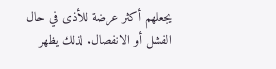يجعلهم أكثر عرضة للأذى في حال الفشل أو الانفصال. لذلك يظهر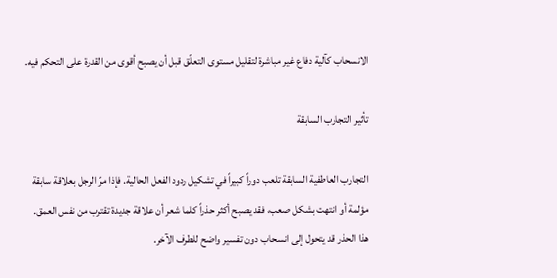الانسحاب كآلية دفاع غير مباشرة لتقليل مستوى التعلّق قبل أن يصبح أقوى من القدرة على التحكم فيه.

تأثير التجارب السابقة

التجارب العاطفية السابقة تلعب دوراً كبيراً في تشكيل ردود الفعل الحالية. فإذا مرّ الرجل بعلاقة سابقة مؤلمة أو انتهت بشكل صعب، فقد يصبح أكثر حذراً كلما شعر أن علاقة جديدة تقترب من نفس العمق. هذا الحذر قد يتحول إلى انسحاب دون تفسير واضح للطرف الآخر.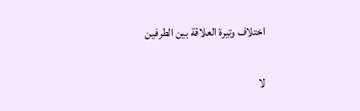اختلاف وتيرة العلاقة بين الطرفين

لا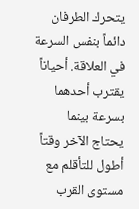يتحرك الطرفان دائماً بنفس السرعة في العلاقة. أحياناً يقترب أحدهما بسرعة بينما يحتاج الآخر وقتاً أطول للتأقلم مع مستوى القرب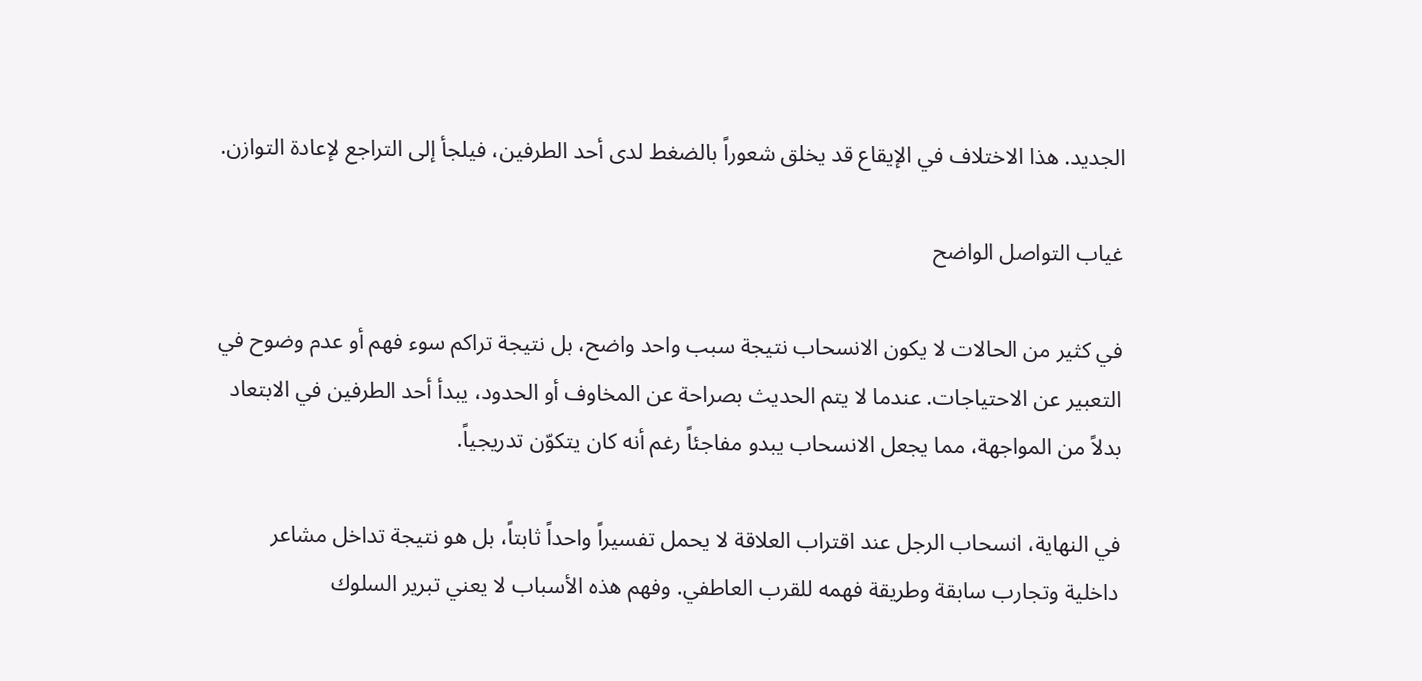الجديد. هذا الاختلاف في الإيقاع قد يخلق شعوراً بالضغط لدى أحد الطرفين، فيلجأ إلى التراجع لإعادة التوازن.

غياب التواصل الواضح

في كثير من الحالات لا يكون الانسحاب نتيجة سبب واحد واضح، بل نتيجة تراكم سوء فهم أو عدم وضوح في التعبير عن الاحتياجات. عندما لا يتم الحديث بصراحة عن المخاوف أو الحدود، يبدأ أحد الطرفين في الابتعاد بدلاً من المواجهة، مما يجعل الانسحاب يبدو مفاجئاً رغم أنه كان يتكوّن تدريجياً.

في النهاية، انسحاب الرجل عند اقتراب العلاقة لا يحمل تفسيراً واحداً ثابتاً، بل هو نتيجة تداخل مشاعر داخلية وتجارب سابقة وطريقة فهمه للقرب العاطفي. وفهم هذه الأسباب لا يعني تبرير السلوك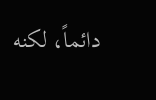دائماً، لكنه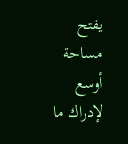يفتح مساحة أوسع لإدراك ما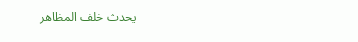يحدث خلف المظاهر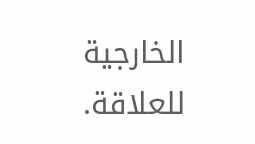الخارجية للعلاقة.